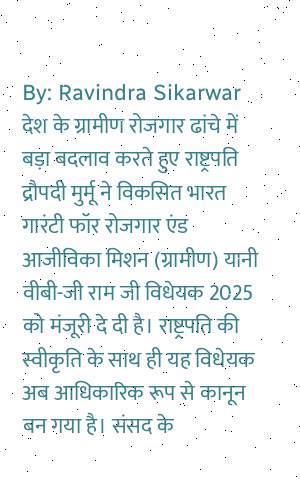By: Ravindra Sikarwar
देश के ग्रामीण रोजगार ढांचे में बड़ा बदलाव करते हुए राष्ट्रपति द्रौपदी मुर्मू ने विकसित भारत गारंटी फॉर रोजगार एंड आजीविका मिशन (ग्रामीण) यानी वीबी-जी राम जी विधेयक 2025 को मंजूरी दे दी है। राष्ट्रपति की स्वीकृति के साथ ही यह विधेयक अब आधिकारिक रूप से कानून बन गया है। संसद के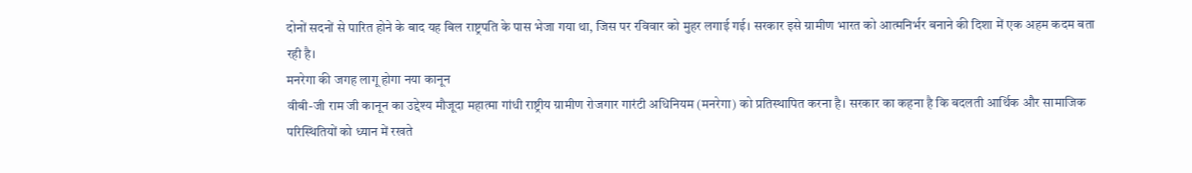दोनों सदनों से पारित होने के बाद यह बिल राष्ट्रपति के पास भेजा गया था, जिस पर रविवार को मुहर लगाई गई। सरकार इसे ग्रामीण भारत को आत्मनिर्भर बनाने की दिशा में एक अहम कदम बता रही है।
मनरेगा की जगह लागू होगा नया कानून
वीबी-जी राम जी कानून का उद्देश्य मौजूदा महात्मा गांधी राष्ट्रीय ग्रामीण रोजगार गारंटी अधिनियम (मनरेगा) को प्रतिस्थापित करना है। सरकार का कहना है कि बदलती आर्थिक और सामाजिक परिस्थितियों को ध्यान में रखते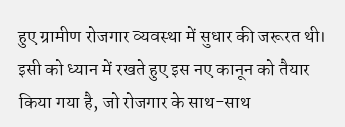हुए ग्रामीण रोजगार व्यवस्था में सुधार की जरूरत थी। इसी को ध्यान में रखते हुए इस नए कानून को तैयार किया गया है, जो रोजगार के साथ-साथ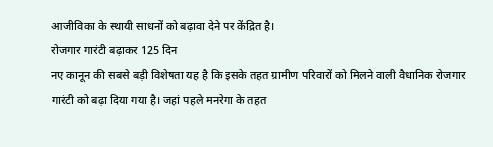आजीविका के स्थायी साधनों को बढ़ावा देने पर केंद्रित है।
रोजगार गारंटी बढ़ाकर 125 दिन
नए कानून की सबसे बड़ी विशेषता यह है कि इसके तहत ग्रामीण परिवारों को मिलने वाली वैधानिक रोजगार गारंटी को बढ़ा दिया गया है। जहां पहले मनरेगा के तहत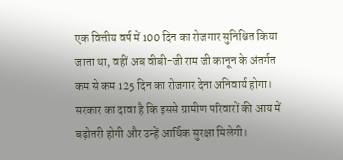एक वित्तीय वर्ष में 100 दिन का रोजगार सुनिश्चित किया जाता था, वहीं अब वीबी-जी राम जी कानून के अंतर्गत कम से कम 125 दिन का रोजगार देना अनिवार्य होगा। सरकार का दावा है कि इससे ग्रामीण परिवारों की आय में बढ़ोतरी होगी और उन्हें आर्थिक सुरक्षा मिलेगी।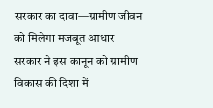सरकार का दावा—ग्रामीण जीवन को मिलेगा मजबूत आधार
सरकार ने इस कानून को ग्रामीण विकास की दिशा में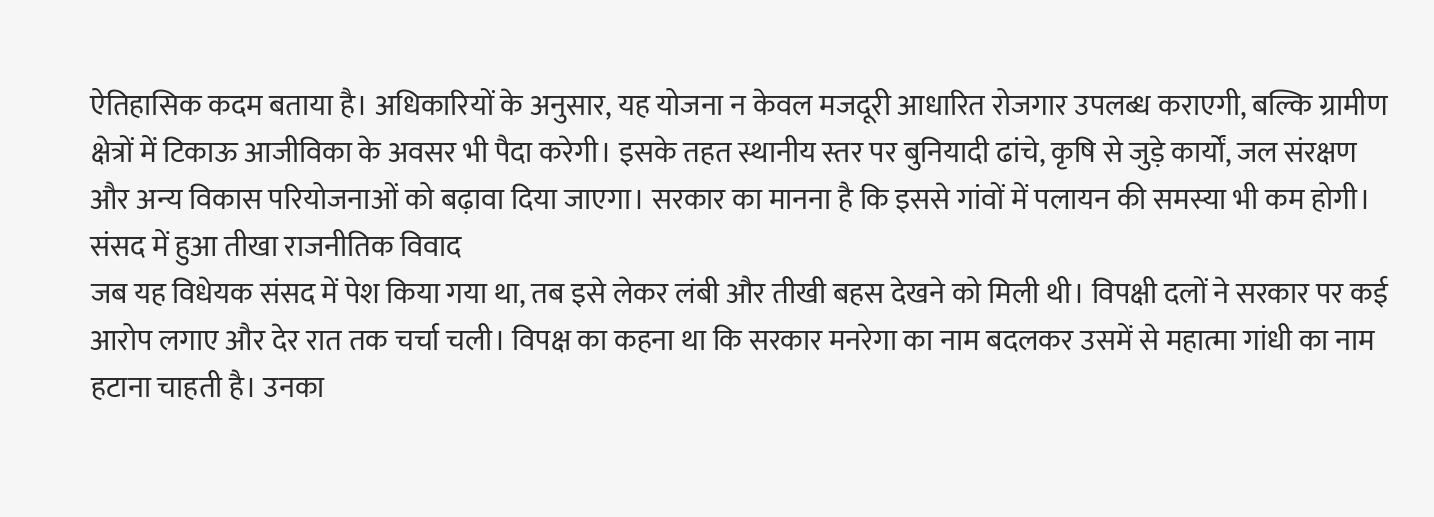ऐतिहासिक कदम बताया है। अधिकारियों के अनुसार, यह योजना न केवल मजदूरी आधारित रोजगार उपलब्ध कराएगी, बल्कि ग्रामीण क्षेत्रों में टिकाऊ आजीविका के अवसर भी पैदा करेगी। इसके तहत स्थानीय स्तर पर बुनियादी ढांचे, कृषि से जुड़े कार्यों, जल संरक्षण और अन्य विकास परियोजनाओं को बढ़ावा दिया जाएगा। सरकार का मानना है कि इससे गांवों में पलायन की समस्या भी कम होगी।
संसद में हुआ तीखा राजनीतिक विवाद
जब यह विधेयक संसद में पेश किया गया था, तब इसे लेकर लंबी और तीखी बहस देखने को मिली थी। विपक्षी दलों ने सरकार पर कई आरोप लगाए और देर रात तक चर्चा चली। विपक्ष का कहना था कि सरकार मनरेगा का नाम बदलकर उसमें से महात्मा गांधी का नाम हटाना चाहती है। उनका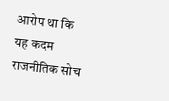आरोप था कि यह कदम राजनीतिक सोच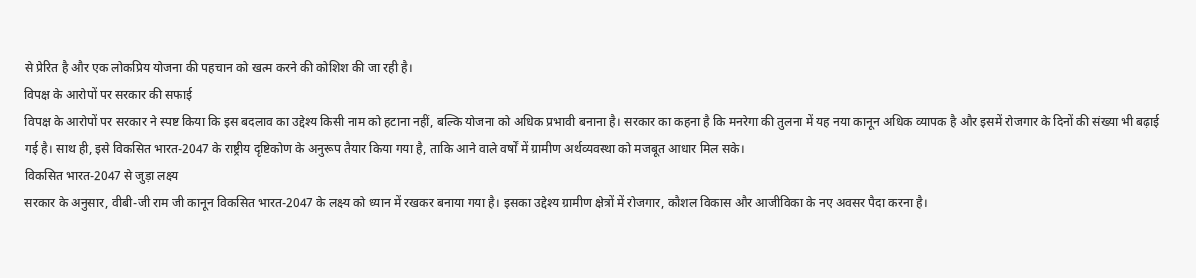से प्रेरित है और एक लोकप्रिय योजना की पहचान को खत्म करने की कोशिश की जा रही है।
विपक्ष के आरोपों पर सरकार की सफाई
विपक्ष के आरोपों पर सरकार ने स्पष्ट किया कि इस बदलाव का उद्देश्य किसी नाम को हटाना नहीं, बल्कि योजना को अधिक प्रभावी बनाना है। सरकार का कहना है कि मनरेगा की तुलना में यह नया कानून अधिक व्यापक है और इसमें रोजगार के दिनों की संख्या भी बढ़ाई गई है। साथ ही, इसे विकसित भारत-2047 के राष्ट्रीय दृष्टिकोण के अनुरूप तैयार किया गया है, ताकि आने वाले वर्षों में ग्रामीण अर्थव्यवस्था को मजबूत आधार मिल सके।
विकसित भारत-2047 से जुड़ा लक्ष्य
सरकार के अनुसार, वीबी-जी राम जी कानून विकसित भारत-2047 के लक्ष्य को ध्यान में रखकर बनाया गया है। इसका उद्देश्य ग्रामीण क्षेत्रों में रोजगार, कौशल विकास और आजीविका के नए अवसर पैदा करना है।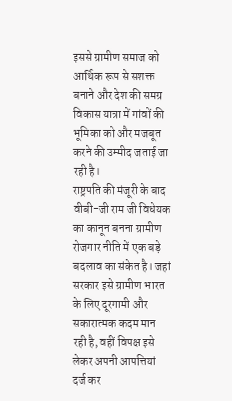इससे ग्रामीण समाज को आर्थिक रूप से सशक्त बनाने और देश की समग्र विकास यात्रा में गांवों की भूमिका को और मजबूत करने की उम्मीद जताई जा रही है।
राष्ट्रपति की मंजूरी के बाद वीबी-जी राम जी विधेयक का कानून बनना ग्रामीण रोजगार नीति में एक बड़े बदलाव का संकेत है। जहां सरकार इसे ग्रामीण भारत के लिए दूरगामी और सकारात्मक कदम मान रही है, वहीं विपक्ष इसे लेकर अपनी आपत्तियां दर्ज कर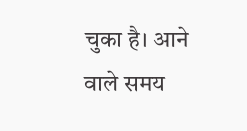चुका है। आने वाले समय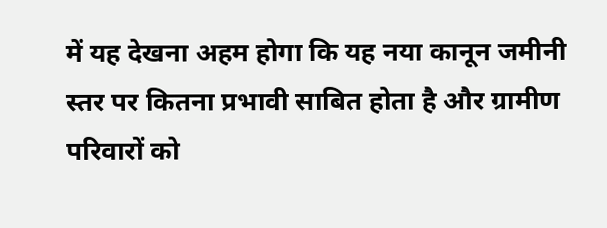में यह देखना अहम होगा कि यह नया कानून जमीनी स्तर पर कितना प्रभावी साबित होता है और ग्रामीण परिवारों को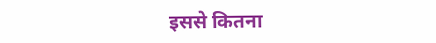इससे कितना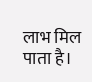लाभ मिल पाता है।